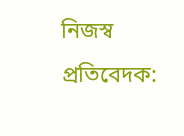নিজস্ব প্রতিবেদক: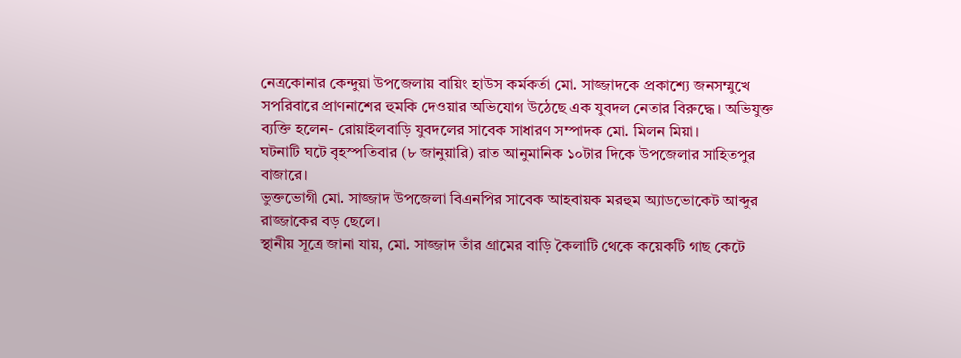নেত্রকোনার কেন্দুয়া উপজেলায় বায়িং হাউস কর্মকর্তা মো. সাজ্জাদকে প্রকাশ্যে জনসম্মুখে সপরিবারে প্রাণনাশের হুমকি দেওয়ার অভিযোগ উঠেছে এক যুবদল নেতার বিরুদ্ধে। অভিযুক্ত ব্যক্তি হলেন- রোয়াইলবাড়ি যুবদলের সাবেক সাধারণ সম্পাদক মো. মিলন মিয়া।
ঘটনাটি ঘটে বৃহস্পতিবার (৮ জানুয়ারি) রাত আনুমানিক ১০টার দিকে উপজেলার সাহিতপুর বাজারে।
ভুক্তভোগী মো. সাজ্জাদ উপজেলা বিএনপির সাবেক আহবায়ক মরহুম অ্যাডভোকেট আব্দুর রাজ্জাকের বড় ছেলে।
স্থানীয় সূত্রে জানা যায়, মো. সাজ্জাদ তাঁর গ্রামের বাড়ি কৈলাটি থেকে কয়েকটি গাছ কেটে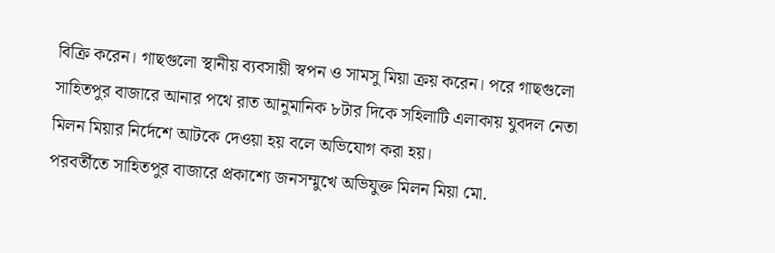বিক্রি করেন। গাছগুলো স্থানীয় ব্যবসায়ী স্বপন ও সামসু মিয়া ক্রয় করেন। পরে গাছগুলো সাহিতপুর বাজারে আনার পথে রাত আনুমানিক ৮টার দিকে সহিলাটি এলাকায় যুবদল নেতা মিলন মিয়ার নির্দেশে আটকে দেওয়া হয় বলে অভিযোগ করা হয়।
পরবর্তীতে সাহিতপুর বাজারে প্রকাশ্যে জনসম্মুখে অভিযুক্ত মিলন মিয়া মো.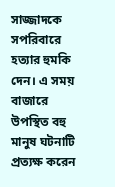সাজ্জাদকে সপরিবারে হত্যার হুমকি দেন। এ সময় বাজারে উপস্থিত বহু মানুষ ঘটনাটি প্রত্যক্ষ করেন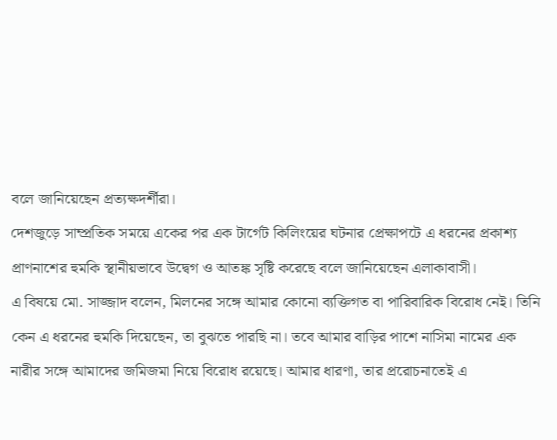বলে জানিয়েছেন প্রত্যক্ষদর্শীরা।
দেশজুড়ে সাম্প্রতিক সময়ে একের পর এক টার্গেট কিলিংয়ের ঘটনার প্রেক্ষাপটে এ ধরনের প্রকাশ্য প্রাণনাশের হুমকি স্থানীয়ভাবে উদ্বেগ ও আতঙ্ক সৃষ্টি করেছে বলে জানিয়েছেন এলাকাবাসী।
এ বিষয়ে মো. সাজ্জাদ বলেন, মিলনের সঙ্গে আমার কোনো ব্যক্তিগত বা পারিবারিক বিরোধ নেই। তিনি কেন এ ধরনের হুমকি দিয়েছেন, তা বুঝতে পারছি না। তবে আমার বাড়ির পাশে নাসিমা নামের এক নারীর সঙ্গে আমাদের জমিজমা নিয়ে বিরোধ রয়েছে। আমার ধারণা, তার প্ররোচনাতেই এ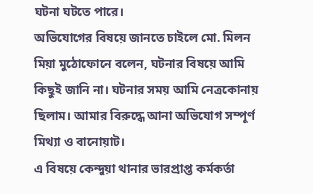ঘটনা ঘটতে পারে।
অভিযোগের বিষয়ে জানতে চাইলে মো. মিলন মিয়া মুঠোফোনে বলেন, ঘটনার বিষয়ে আমি কিছুই জানি না। ঘটনার সময় আমি নেত্রকোনায় ছিলাম। আমার বিরুদ্ধে আনা অভিযোগ সম্পূর্ণ মিথ্যা ও বানোয়াট।
এ বিষয়ে কেন্দুয়া থানার ভারপ্রাপ্ত কর্মকর্তা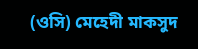(ওসি) মেহেদী মাকসুদ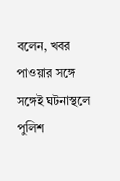বলেন, খবর পাওয়ার সঙ্গে সঙ্গেই ঘটনাস্থলে পুলিশ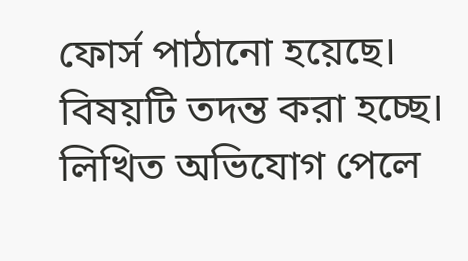ফোর্স পাঠানো হয়েছে। বিষয়টি তদন্ত করা হচ্ছে। লিখিত অভিযোগ পেলে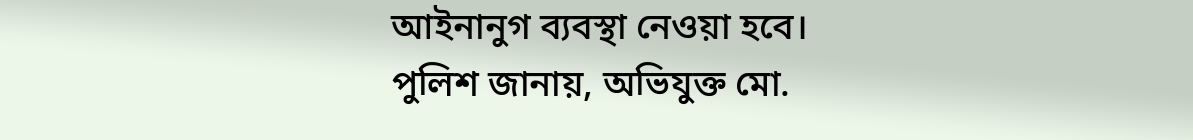আইনানুগ ব্যবস্থা নেওয়া হবে।
পুলিশ জানায়, অভিযুক্ত মো.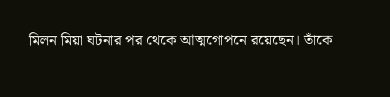মিলন মিয়া ঘটনার পর থেকে আত্মগোপনে রয়েছেন। তাঁকে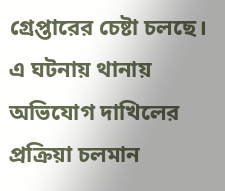গ্রেপ্তারের চেষ্টা চলছে।
এ ঘটনায় থানায় অভিযোগ দাখিলের প্রক্রিয়া চলমান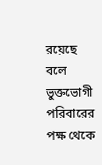রয়েছে বলে ভুক্তভোগী পরিবারের পক্ষ থেকে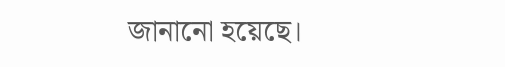জানানো হয়েছে।